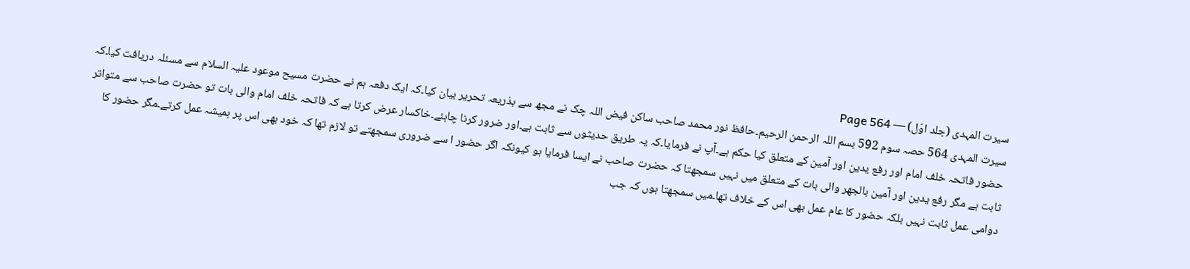سیرت المہدی (جلد اوّل) — Page 564
سیرت المہدی 564 حصہ سوم 592 بسم اللہ الرحمن الرحیم۔حافظ نور محمد صاحب ساکن فیض اللہ چک نے مجھ سے بذریعہ تحریر بیان کیا۔کہ ایک دفعہ ہم نے حضرت مسیح موعود علیہ السلام سے مسئلہ دریافت کیا۔کہ حضور فاتحہ خلف امام اور رفع یدین اور آمین کے متعلق کیا حکم ہے۔آپ نے فرمایا۔کہ یہ طریق حدیثوں سے ثابت ہے۔اور ضرور کرنا چاہئے۔خاکسار عرض کرتا ہے کہ فاتحہ خلف امام والی بات تو حضرت صاحب سے متواتر ثابت ہے مگر رفع یدین اور آمین بالجهر والی بات کے متعلق میں نہیں سمجھتا کہ حضرت صاحب نے ایسا فرمایا ہو کیونکہ اگر حضور ا سے ضروری سمجھتے تو لازم تھا کہ خود بھی اس پر ہمیشہ عمل کرتے۔مگر حضور کا دوامی عمل ثابت نہیں بلکہ حضور کا عام عمل بھی اس کے خلاف تھا۔میں سمجھتا ہوں کہ جب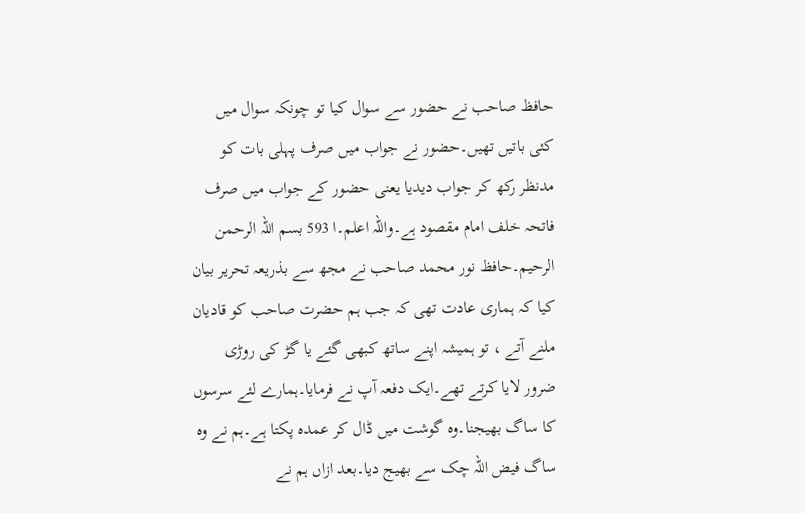حافظ صاحب نے حضور سے سوال کیا تو چونکہ سوال میں کئی باتیں تھیں۔حضور نے جواب میں صرف پہلی بات کو مدنظر رکھ کر جواب دیدیا یعنی حضور کے جواب میں صرف فاتحہ خلف امام مقصود ہے۔واللہ اعلم۔ا 593 بسم اللہ الرحمن الرحیم۔حافظ نور محمد صاحب نے مجھ سے بذریعہ تحریر بیان کیا کہ ہماری عادت تھی کہ جب ہم حضرت صاحب کو قادیان ملنے آتے ، تو ہمیشہ اپنے ساتھ کبھی گئے یا گڑ کی روڑی ضرور لایا کرتے تھے۔ایک دفعہ آپ نے فرمایا۔ہمارے لئے سرسوں کا ساگ بھیجنا۔وہ گوشت میں ڈال کر عمدہ پکتا ہے۔ہم نے وہ ساگ فیض اللہ چک سے بھیج دیا۔بعد ازاں ہم نے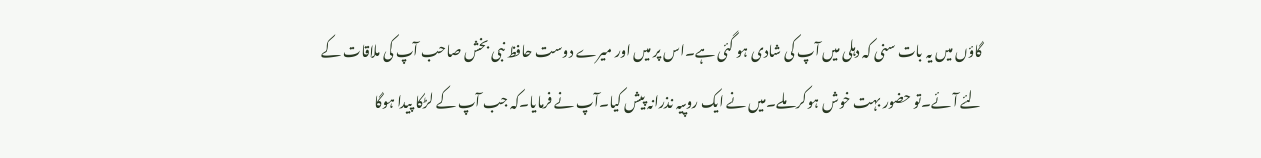گاؤں میں یہ بات سنی کہ دہلی میں آپ کی شادی ہو گئی ہے۔اس پر میں اور میرے دوست حافظ نبی بخش صاحب آپ کی ملاقات کے لئے آئے۔تو حضور بہت خوش ہوکر ملے۔میں نے ایک روپیہ نذرانہ پیش کیا۔آپ نے فرمایا۔کہ جب آپ کے لڑکا پیدا ہوگا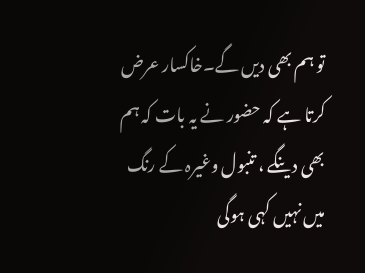تو ہم بھی دیں گے۔خاکسار عرض کرتا ہے کہ حضور نے یہ بات کہ ہم بھی دینگے ، تنبول وغیرہ کے رنگ میں نہیں کہی ہوگی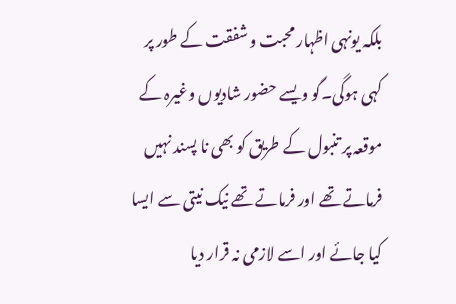بلکہ یونہی اظہار محبت و شفقت کے طور پر کہی ہوگی۔گو ویسے حضور شادیوں وغیرہ کے موقعہ پر تنبول کے طریق کو بھی نا پسند نہیں فرماتے تھے اور فرماتے تھے نیک نیتی سے ایسا کیا جائے اور اسے لازمی نہ قرار دیا